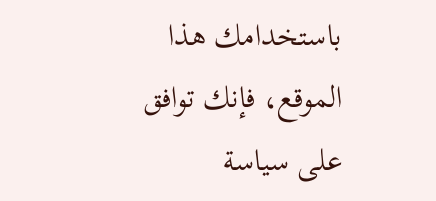باستخدامك هذا الموقع، فإنك توافق على سياسة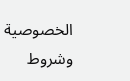الخصوصية وشروط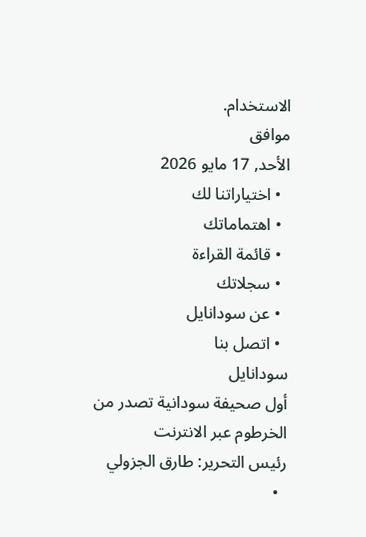الاستخدام.
موافق
الأحد, 17 مايو 2026
  • اختياراتنا لك
  • اهتماماتك
  • قائمة القراءة
  • سجلاتك
  • عن سودانايل
  • اتصل بنا
سودانايل
أول صحيفة سودانية تصدر من الخرطوم عبر الانترنت
رئيس التحرير: طارق الجزولي
  •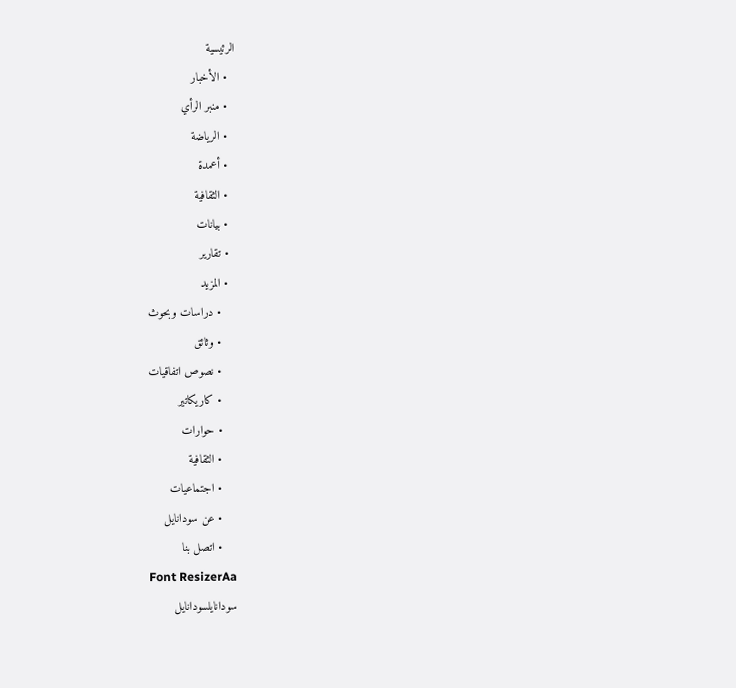الرئيسية
  • الأخبار
  • منبر الرأي
  • الرياضة
  • أعمدة
  • الثقافية
  • بيانات
  • تقارير
  • المزيد
    • دراسات وبحوث
    • وثائق
    • نصوص اتفاقيات
    • كاريكاتير
    • حوارات
    • الثقافية
    • اجتماعيات
    • عن سودانايل
    • اتصل بنا
Font ResizerAa
سودانايلسودانايل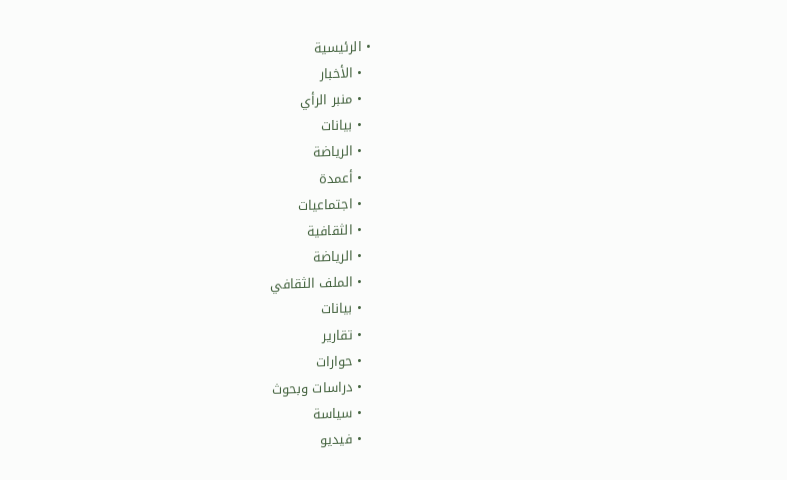• الرئيسية
  • الأخبار
  • منبر الرأي
  • بيانات
  • الرياضة
  • أعمدة
  • اجتماعيات
  • الثقافية
  • الرياضة
  • الملف الثقافي
  • بيانات
  • تقارير
  • حوارات
  • دراسات وبحوث
  • سياسة
  • فيديو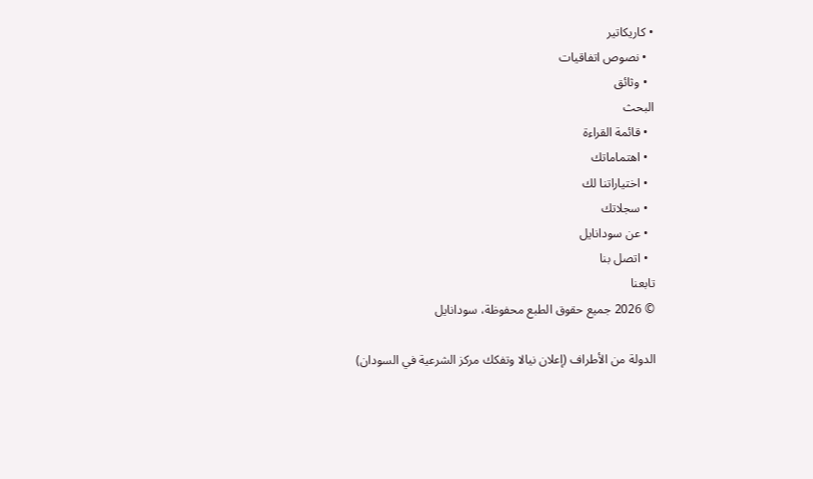• كاريكاتير
  • نصوص اتفاقيات
  • وثائق
البحث
  • قائمة القراءة
  • اهتماماتك
  • اختياراتنا لك
  • سجلاتك
  • عن سودانايل
  • اتصل بنا
تابعنا
© 2026 جميع حقوق الطبع محفوظة، سودانايل

الدولة من الأطراف (إعلان نيالا وتفكك مركز الشرعية في السودان)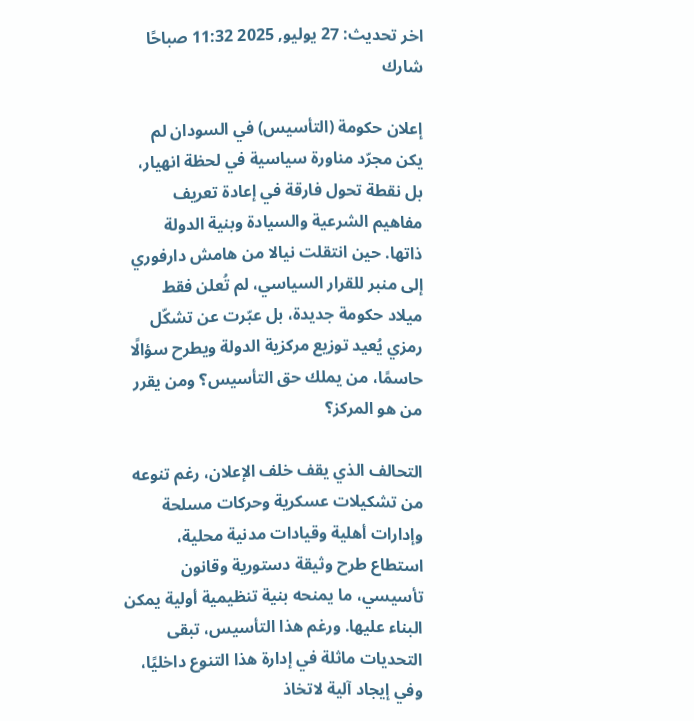اخر تحديث: 27 يوليو, 2025 11:32 صباحًا
شارك

إعلان حكومة (التأسيس) في السودان لم يكن مجرّد مناورة سياسية في لحظة انهيار، بل نقطة تحول فارقة في إعادة تعريف مفاهيم الشرعية والسيادة وبنية الدولة ذاتها. حين انتقلت نيالا من هامش دارفوري إلى منبر للقرار السياسي، لم تُعلن فقط ميلاد حكومة جديدة، بل عبّرت عن تشكّل رمزي يُعيد توزيع مركزية الدولة ويطرح سؤالًا حاسمًا، من يملك حق التأسيس؟ ومن يقرر من هو المركز؟

التحالف الذي يقف خلف الإعلان، رغم تنوعه من تشكيلات عسكرية وحركات مسلحة وإدارات أهلية وقيادات مدنية محلية، استطاع طرح وثيقة دستورية وقانون تأسيسي، ما يمنحه بنية تنظيمية أولية يمكن البناء عليها. ورغم هذا التأسيس، تبقى التحديات ماثلة في إدارة هذا التنوع داخليًا، وفي إيجاد آلية لاتخاذ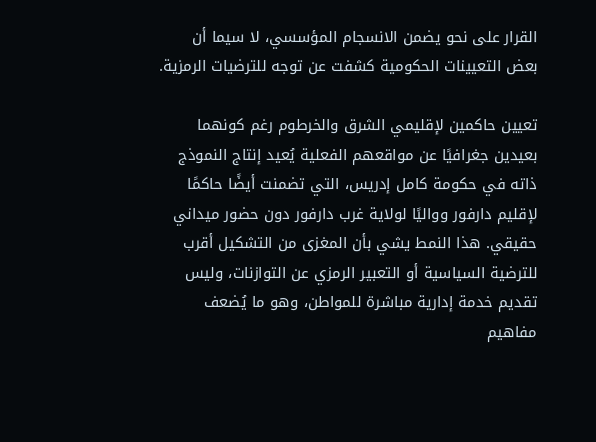القرار على نحو يضمن الانسجام المؤسسي، لا سيما أن بعض التعيينات الحكومية كشفت عن توجه للترضيات الرمزية.

تعيين حاكمين لإقليمي الشرق والخرطوم رغم كونهما بعيدين جغرافيًا عن مواقعهم الفعلية يُعيد إنتاج النموذج ذاته في حكومة كامل إدريس، التي تضمنت أيضًا حاكمًا لإقليم دارفور وواليًا لولاية غرب دارفور دون حضور ميداني حقيقي. هذا النمط يشي بأن المغزى من التشكيل أقرب للترضية السياسية أو التعبير الرمزي عن التوازنات، وليس تقديم خدمة إدارية مباشرة للمواطن، وهو ما يُضعف مفاهيم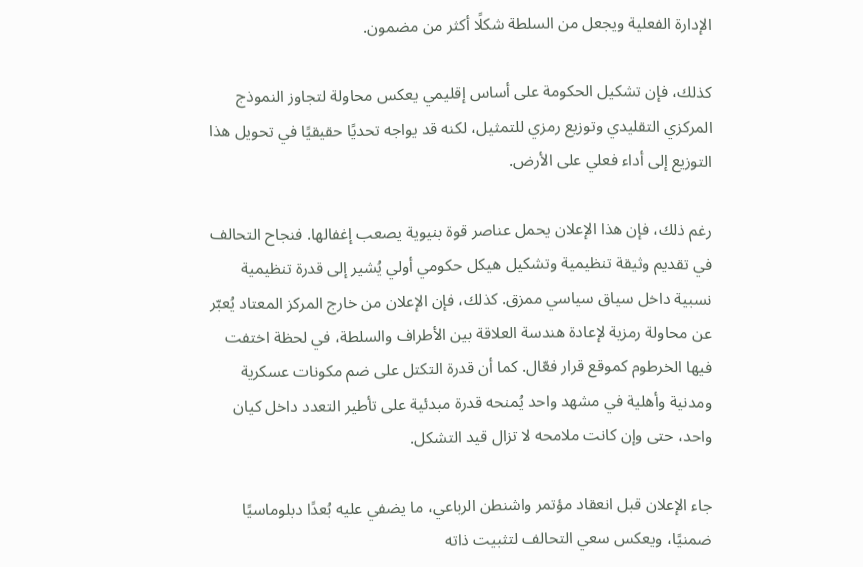الإدارة الفعلية ويجعل من السلطة شكلًا أكثر من مضمون.

كذلك، فإن تشكيل الحكومة على أساس إقليمي يعكس محاولة لتجاوز النموذج المركزي التقليدي وتوزيع رمزي للتمثيل، لكنه قد يواجه تحديًا حقيقيًا في تحويل هذا التوزيع إلى أداء فعلي على الأرض.

رغم ذلك، فإن هذا الإعلان يحمل عناصر قوة بنيوية يصعب إغفالها. فنجاح التحالف في تقديم وثيقة تنظيمية وتشكيل هيكل حكومي أولي يُشير إلى قدرة تنظيمية نسبية داخل سياق سياسي ممزق. كذلك، فإن الإعلان من خارج المركز المعتاد يُعبّر عن محاولة رمزية لإعادة هندسة العلاقة بين الأطراف والسلطة، في لحظة اختفت فيها الخرطوم كموقع قرار فعّال. كما أن قدرة التكتل على ضم مكونات عسكرية ومدنية وأهلية في مشهد واحد يُمنحه قدرة مبدئية على تأطير التعدد داخل كيان واحد، حتى وإن كانت ملامحه لا تزال قيد التشكل.

جاء الإعلان قبل انعقاد مؤتمر واشنطن الرباعي، ما يضفي عليه بُعدًا دبلوماسيًا ضمنيًا، ويعكس سعي التحالف لتثبيت ذاته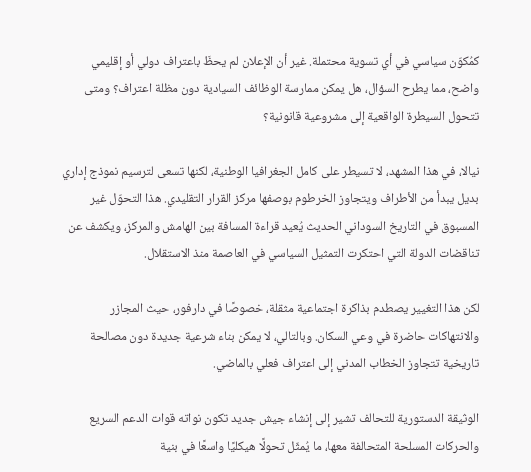كمُكوّن سياسي في أي تسوية محتملة. غير أن الإعلان لم يحظَ باعتراف دولي أو إقليمي واضح، مما يطرح السؤال، هل يمكن ممارسة الوظائف السيادية دون مظلة اعتراف؟ ومتى تتحول السيطرة الواقعية إلى مشروعية قانونية؟

نيالا، في هذا المشهد، لا تسيطر على كامل الجغرافيا الوطنية، لكنها تسعى لترسيم نموذج إداري بديل يبدأ من الأطراف ويتجاوز الخرطوم بوصفها مركز القرار التقليدي. هذا التحوّل غير المسبوق في التاريخ السوداني الحديث يُعيد قراءة المسافة بين الهامش والمركز، ويكشف عن تناقضات الدولة التي احتكرت التمثيل السياسي في العاصمة منذ الاستقلال.

لكن هذا التغيير يصطدم بذاكرة اجتماعية مثقلة، خصوصًا في دارفور، حيث المجازر والانتهاكات حاضرة في وعي السكان. وبالتالي، لا يمكن بناء شرعية جديدة دون مصالحة تاريخية تتجاوز الخطاب المدني إلى اعتراف فعلي بالماضي.

الوثيقة الدستورية للتحالف تشير إلى إنشاء جيش جديد تكون نواته قوات الدعم السريع والحركات المسلحة المتحالفة معها، ما يُمثّل تحولًا هيكليًا واسعًا في بنية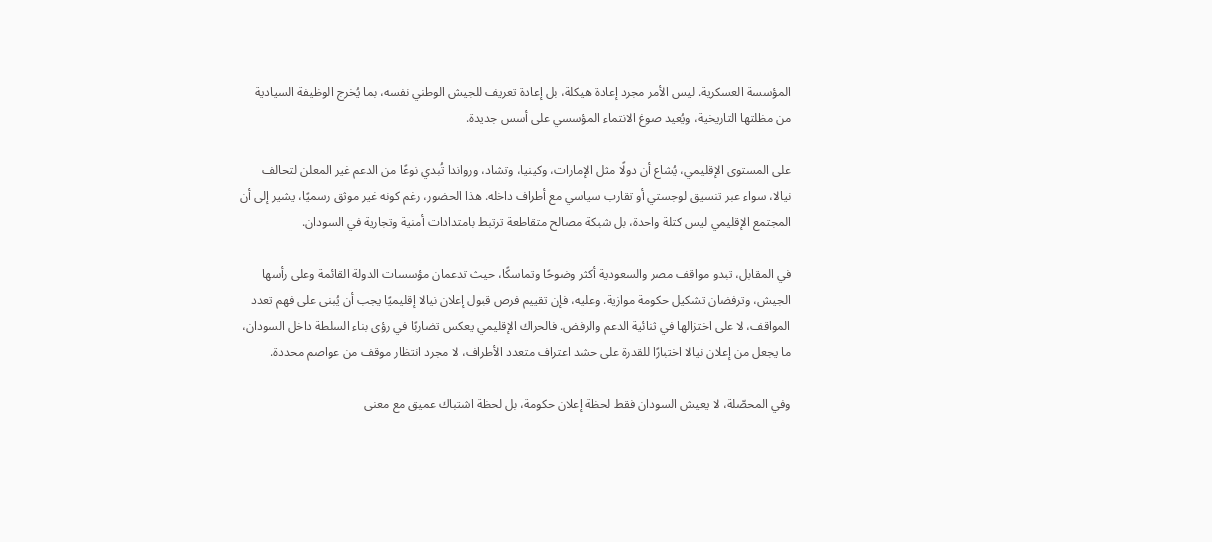المؤسسة العسكرية. ليس الأمر مجرد إعادة هيكلة، بل إعادة تعريف للجيش الوطني نفسه، بما يُخرج الوظيفة السيادية من مظلتها التاريخية، ويُعيد صوغ الانتماء المؤسسي على أسس جديدة.

على المستوى الإقليمي، يُشاع أن دولًا مثل الإمارات، وكينيا، وتشاد، ورواندا تُبدي نوعًا من الدعم غير المعلن لتحالف نيالا، سواء عبر تنسيق لوجستي أو تقارب سياسي مع أطراف داخله. هذا الحضور، رغم كونه غير موثق رسميًا، يشير إلى أن المجتمع الإقليمي ليس كتلة واحدة، بل شبكة مصالح متقاطعة ترتبط بامتدادات أمنية وتجارية في السودان.

في المقابل، تبدو مواقف مصر والسعودية أكثر وضوحًا وتماسكًا، حيث تدعمان مؤسسات الدولة القائمة وعلى رأسها الجيش، وترفضان تشكيل حكومة موازية. وعليه، فإن تقييم فرص قبول إعلان نيالا إقليميًا يجب أن يُبنى على فهم تعدد المواقف، لا على اختزالها في ثنائية الدعم والرفض. فالحراك الإقليمي يعكس تضاربًا في رؤى بناء السلطة داخل السودان، ما يجعل من إعلان نيالا اختبارًا للقدرة على حشد اعتراف متعدد الأطراف، لا مجرد انتظار موقف من عواصم محددة.

وفي المحصّلة، لا يعيش السودان فقط لحظة إعلان حكومة، بل لحظة اشتباك عميق مع معنى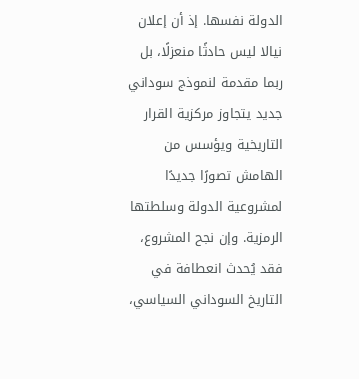الدولة نفسها. إذ أن إعلان نيالا ليس حادثًا منعزلًا، بل ربما مقدمة لنموذج سوداني جديد يتجاوز مركزية القرار التاريخية ويؤسس من الهامش تصورًا جديدًا لمشروعية الدولة وسلطتها الرمزية. وإن نجح المشروع، فقد يُحدث انعطافة في التاريخ السوداني السياسي،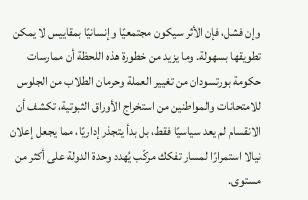وإن فشل، فإن الأثر سيكون مجتمعيًا وإنسانيًا بمقاييس لا يمكن تطويقها بسهولة. وما يزيد من خطورة هذه اللحظة أن ممارسات حكومة بورتسودان من تغيير العملة وحرمان الطلاب من الجلوس للامتحانات والمواطنين من استخراج الأوراق الثبوتية، تكشف أن الانقسام لم يعد سياسيًا فقط، بل بدأ يتجذر إداريًا، مما يجعل إعلان نيالا استمرارًا لمسار تفكك مركّب يُهدد وحدة الدولة على أكثر من مستوى.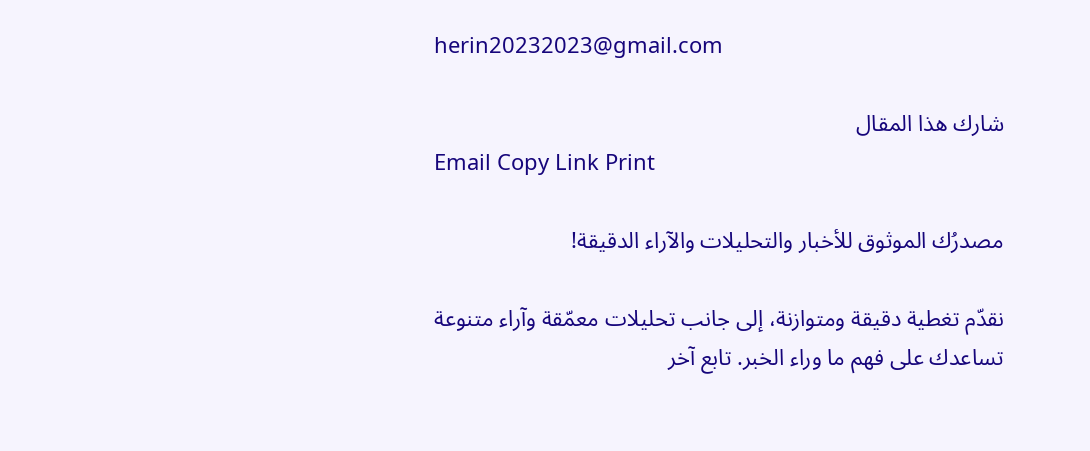herin20232023@gmail.com

شارك هذا المقال
Email Copy Link Print

مصدرُك الموثوق للأخبار والتحليلات والآراء الدقيقة!

نقدّم تغطية دقيقة ومتوازنة، إلى جانب تحليلات معمّقة وآراء متنوعة تساعدك على فهم ما وراء الخبر. تابع آخر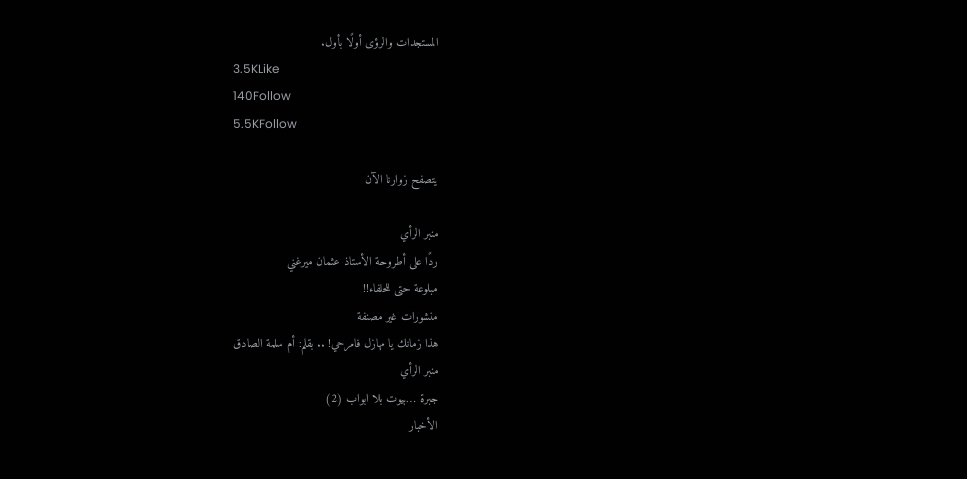المستجدات والرؤى أولًا بأول.
3.5KLike
140Follow
5.5KFollow

يتصفح زوارنا الآن

منبر الرأي
ردًا على أطروحة الأستاذ عثمان ميرغني
مبلوعة حتى للحلفاء!!
منشورات غير مصنفة
هذا زمانك يا مهازل فامرحي! .. بقلم: أم سلمة الصادق
منبر الرأي
جبرة …بيوت بلا ابواب (2)
الأخبار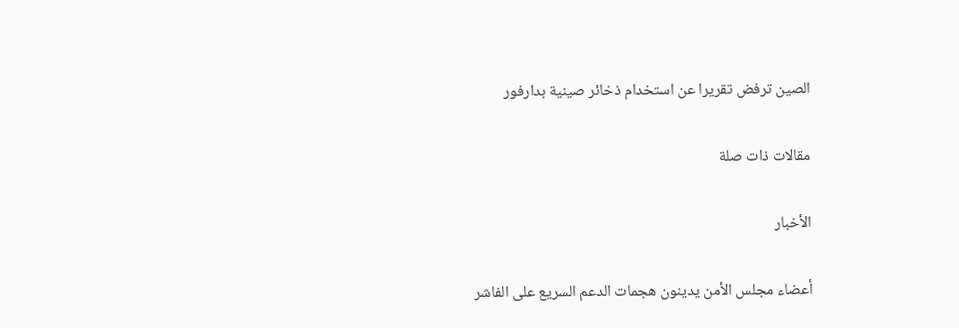الصين ترفض تقريرا عن استخدام ذخائر صينية بدارفور

مقالات ذات صلة

الأخبار

أعضاء مجلس الأمن يدينون هجمات الدعم السريع على الفاشر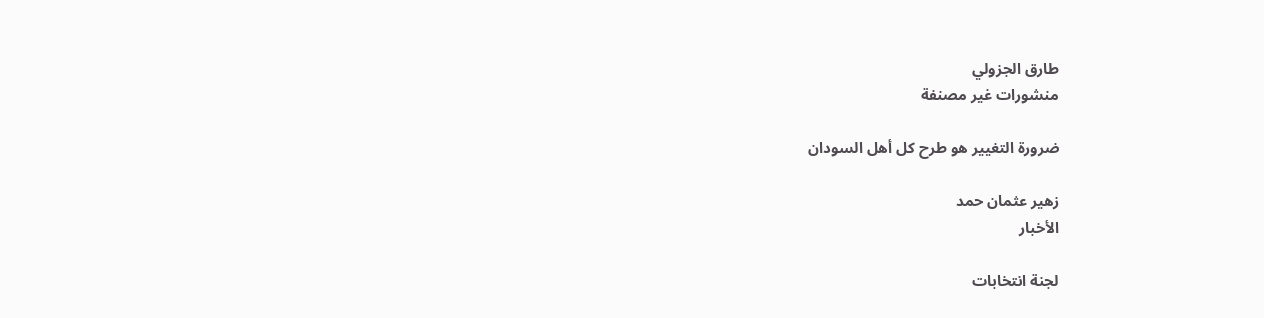طارق الجزولي
منشورات غير مصنفة

ضرورة التغيير هو طرح كل أهل السودان

زهير عثمان حمد
الأخبار

لجنة انتخابات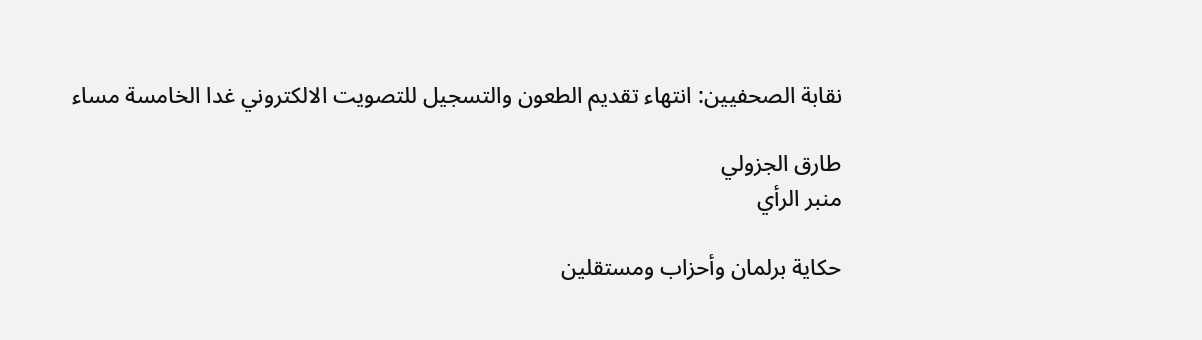نقابة الصحفيين: انتهاء تقديم الطعون والتسجيل للتصويت الالكتروني غدا الخامسة مساء

طارق الجزولي
منبر الرأي

حكاية برلمان وأحزاب ومستقلين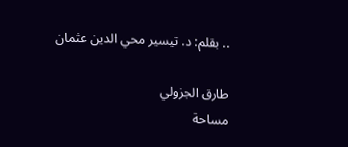.. بقلم: د. تيسير محي الدين عثمان

طارق الجزولي
مساحة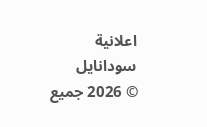اعلانية
سودانايل
© 2026 جميع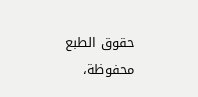حقوق الطبع محفوظة،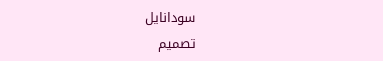سودانايل
تصميم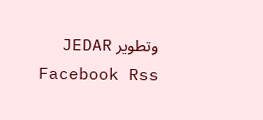وتطوير JEDAR
Facebook Rss